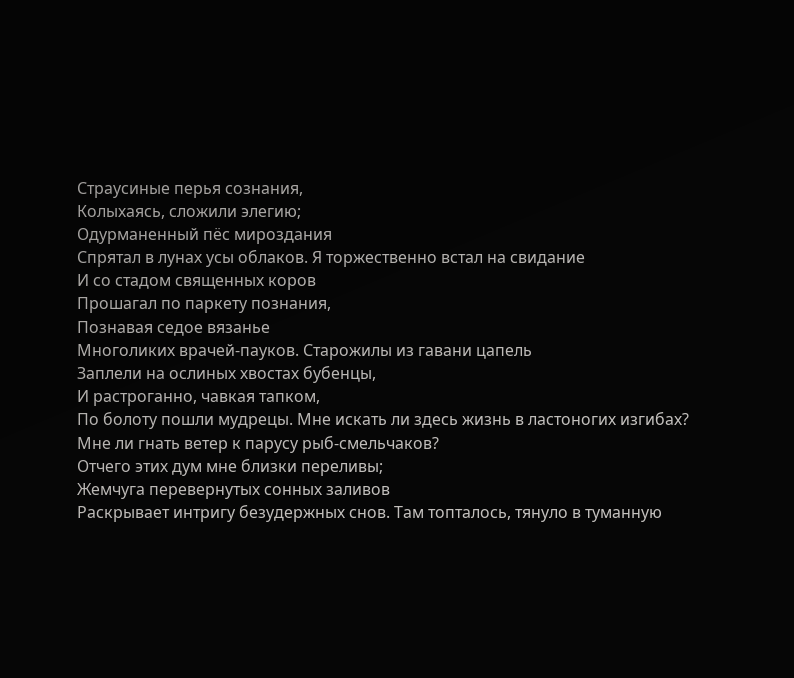Страусиные перья сознания,
Колыхаясь, сложили элегию;
Одурманенный пёс мироздания
Спрятал в лунах усы облаков. Я торжественно встал на свидание
И со стадом священных коров
Прошагал по паркету познания,
Познавая седое вязанье
Многоликих врачей-пауков. Старожилы из гавани цапель
Заплели на ослиных хвостах бубенцы,
И растроганно, чавкая тапком,
По болоту пошли мудрецы. Мне искать ли здесь жизнь в ластоногих изгибах?
Мне ли гнать ветер к парусу рыб-смельчаков?
Отчего этих дум мне близки переливы;
Жемчуга перевернутых сонных заливов
Раскрывает интригу безудержных снов. Там топталось, тянуло в туманную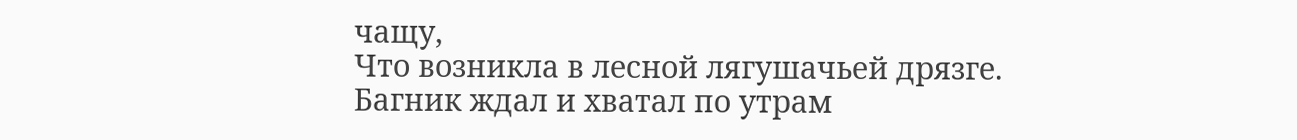чащу,
Что возникла в лесной лягушачьей дрязге.
Багник ждал и хватал по утрам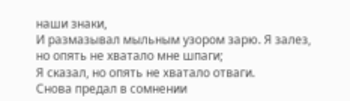наши знаки,
И размазывал мыльным узором зарю. Я залез, но опять не хватало мне шпаги;
Я сказал, но опять не хватало отваги.
Снова предал в сомнении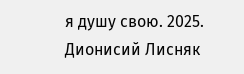я душу свою. 2025. Дионисий Лисняк